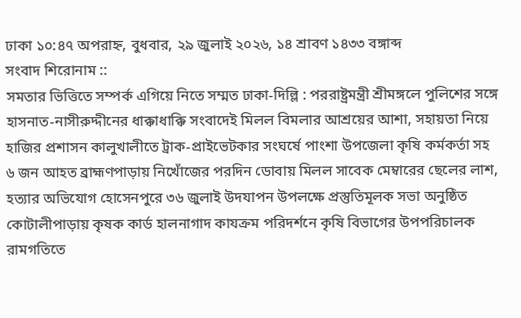ঢাকা ১০:৪৭ অপরাহ্ন, বুধবার, ২৯ জুলাই ২০২৬, ১৪ শ্রাবণ ১৪৩৩ বঙ্গাব্দ
সংবাদ শিরোনাম ::
সমতার ভিত্তিতে সম্পর্ক এগিয়ে নিতে সম্মত ঢাকা-দিল্লি : পররাষ্ট্রমন্ত্রী শ্রীমঙ্গলে পুলিশের সঙ্গে হাসনাত-নাসীরুদ্দীনের ধাক্কাধাক্কি সংবাদেই মিলল বিমলার আশ্রয়ের আশা, সহায়তা নিয়ে হাজির প্রশাসন কালুখালীতে ট্রাক-প্রাইভেটকার সংঘর্ষে পাংশা উপজেলা কৃষি কর্মকর্তা সহ ৬ জন আহত ব্রাহ্মণপাড়ায় নিখোঁজের পরদিন ডোবায় মিলল সাবেক মেম্বারের ছেলের লাশ, হত্যার অভিযোগ হোসেনপুরে ৩৬ জুলাই উদযাপন উপলক্ষে প্রস্তুতিমূলক সভা অনুষ্ঠিত  কোটালীপাড়ায় কৃষক কার্ড হালনাগাদ কাযক্রম পরিদর্শনে কৃষি বিভাগের উপপরিচালক রামগতিতে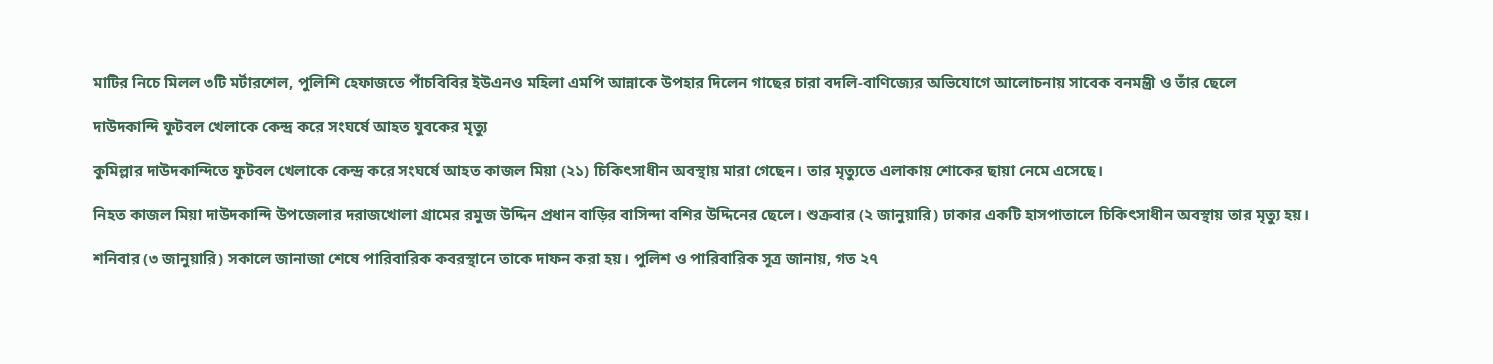মাটির নিচে মিলল ৩টি মর্টারশেল, পুলিশি হেফাজতে পাঁচবিবির ইউএনও মহিলা এমপি আন্নাকে উপহার দিলেন গাছের চারা বদলি-বাণিজ্যের অভিযোগে আলোচনায় সাবেক বনমন্ত্রী ও তাঁর ছেলে

দাউদকান্দি ফুটবল খেলাকে কেন্দ্র করে সংঘর্ষে আহত যুবকের মৃত্যু

কুমিল্লার দাউদকান্দিতে ফুটবল খেলাকে কেন্দ্র করে সংঘর্ষে আহত কাজল মিয়া (২১) চিকিৎসাধীন অবস্থায় মারা গেছেন। তার মৃত্যুতে এলাকায় শোকের ছায়া নেমে এসেছে।

নিহত কাজল মিয়া দাউদকান্দি উপজেলার দরাজখোলা গ্রামের রমুজ উদ্দিন প্রধান বাড়ির বাসিন্দা বশির উদ্দিনের ছেলে। শুক্রবার (২ জানুয়ারি) ঢাকার একটি হাসপাতালে চিকিৎসাধীন অবস্থায় তার মৃত্যু হয়।

শনিবার (৩ জানুয়ারি) সকালে জানাজা শেষে পারিবারিক কবরস্থানে তাকে দাফন করা হয়। পুলিশ ও পারিবারিক সূত্র জানায়, গত ২৭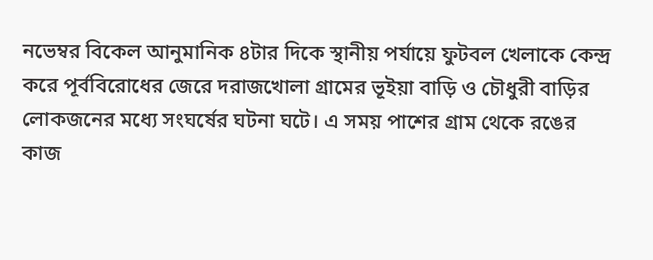নভেম্বর বিকেল আনুমানিক ৪টার দিকে স্থানীয় পর্যায়ে ফুটবল খেলাকে কেন্দ্র করে পূর্ববিরোধের জেরে দরাজখোলা গ্রামের ভূইয়া বাড়ি ও চৌধুরী বাড়ির লোকজনের মধ্যে সংঘর্ষের ঘটনা ঘটে। এ সময় পাশের গ্রাম থেকে রঙের কাজ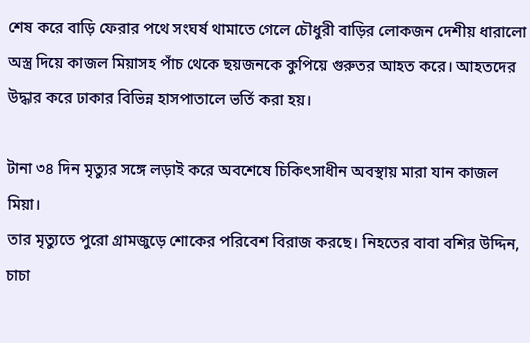শেষ করে বাড়ি ফেরার পথে সংঘর্ষ থামাতে গেলে চৌধুরী বাড়ির লোকজন দেশীয় ধারালো অস্ত্র দিয়ে কাজল মিয়াসহ পাঁচ থেকে ছয়জনকে কুপিয়ে গুরুতর আহত করে। আহতদের উদ্ধার করে ঢাকার বিভিন্ন হাসপাতালে ভর্তি করা হয়।

টানা ৩৪ দিন মৃত্যুর সঙ্গে লড়াই করে অবশেষে চিকিৎসাধীন অবস্থায় মারা যান কাজল মিয়া।
তার মৃত্যুতে পুরো গ্রামজুড়ে শোকের পরিবেশ বিরাজ করছে। নিহতের বাবা বশির উদ্দিন, চাচা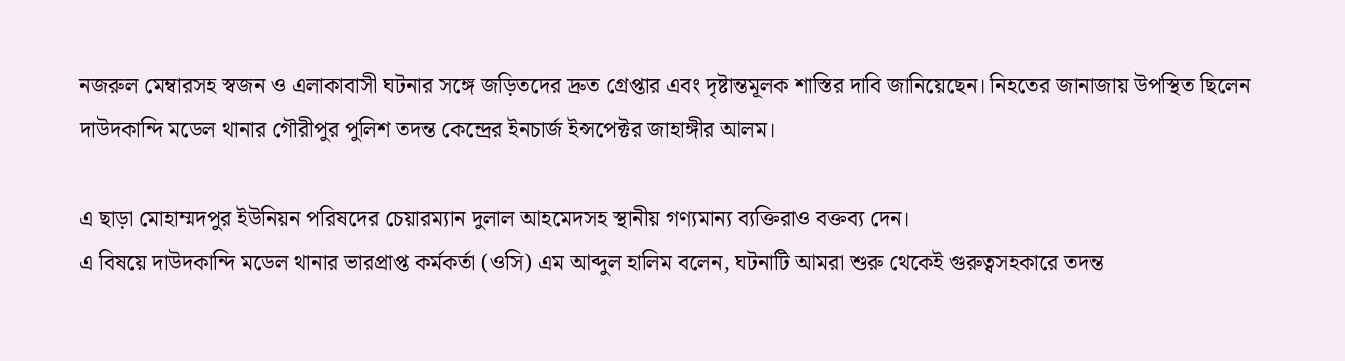নজরুল মেম্বারসহ স্বজন ও এলাকাবাসী ঘটনার সঙ্গে জড়িতদের দ্রুত গ্রেপ্তার এবং দৃষ্টান্তমূলক শাস্তির দাবি জানিয়েছেন। নিহতের জানাজায় উপস্থিত ছিলেন দাউদকান্দি মডেল থানার গৌরীপুর পুলিশ তদন্ত কেন্দ্রের ইনচার্জ ইন্সপেক্টর জাহাঙ্গীর আলম।

এ ছাড়া মোহাম্মদপুর ইউনিয়ন পরিষদের চেয়ারম্যান দুলাল আহমেদসহ স্থানীয় গণ্যমান্য ব্যক্তিরাও বক্তব্য দেন।
এ বিষয়ে দাউদকান্দি মডেল থানার ভারপ্রাপ্ত কর্মকর্তা (ওসি) এম আব্দুল হালিম বলেন, ঘটনাটি আমরা শুরু থেকেই গুরুত্বসহকারে তদন্ত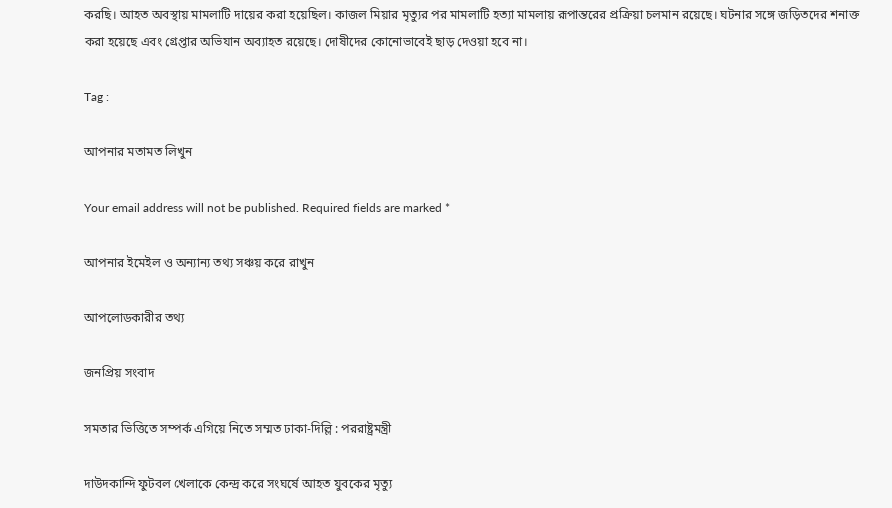করছি। আহত অবস্থায় মামলাটি দায়ের করা হয়েছিল। কাজল মিয়ার মৃত্যুর পর মামলাটি হত্যা মামলায় রূপান্তরের প্রক্রিয়া চলমান রয়েছে। ঘটনার সঙ্গে জড়িতদের শনাক্ত করা হয়েছে এবং গ্রেপ্তার অভিযান অব্যাহত রয়েছে। দোষীদের কোনোভাবেই ছাড় দেওয়া হবে না।

Tag :

আপনার মতামত লিখুন

Your email address will not be published. Required fields are marked *

আপনার ইমেইল ও অন্যান্য তথ্য সঞ্চয় করে রাখুন

আপলোডকারীর তথ্য

জনপ্রিয় সংবাদ

সমতার ভিত্তিতে সম্পর্ক এগিয়ে নিতে সম্মত ঢাকা-দিল্লি : পররাষ্ট্রমন্ত্রী

দাউদকান্দি ফুটবল খেলাকে কেন্দ্র করে সংঘর্ষে আহত যুবকের মৃত্যু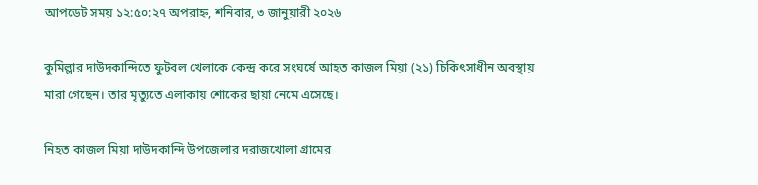আপডেট সময় ১২:৫০:২৭ অপরাহ্ন, শনিবার, ৩ জানুয়ারী ২০২৬

কুমিল্লার দাউদকান্দিতে ফুটবল খেলাকে কেন্দ্র করে সংঘর্ষে আহত কাজল মিয়া (২১) চিকিৎসাধীন অবস্থায় মারা গেছেন। তার মৃত্যুতে এলাকায় শোকের ছায়া নেমে এসেছে।

নিহত কাজল মিয়া দাউদকান্দি উপজেলার দরাজখোলা গ্রামের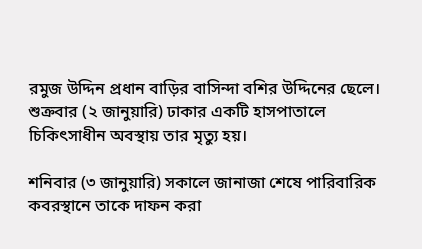রমুজ উদ্দিন প্রধান বাড়ির বাসিন্দা বশির উদ্দিনের ছেলে। শুক্রবার (২ জানুয়ারি) ঢাকার একটি হাসপাতালে চিকিৎসাধীন অবস্থায় তার মৃত্যু হয়।

শনিবার (৩ জানুয়ারি) সকালে জানাজা শেষে পারিবারিক কবরস্থানে তাকে দাফন করা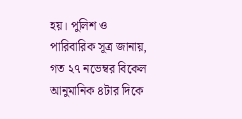হয়। পুলিশ ও পারিবারিক সূত্র জানায়, গত ২৭ নভেম্বর বিকেল আনুমানিক ৪টার দিকে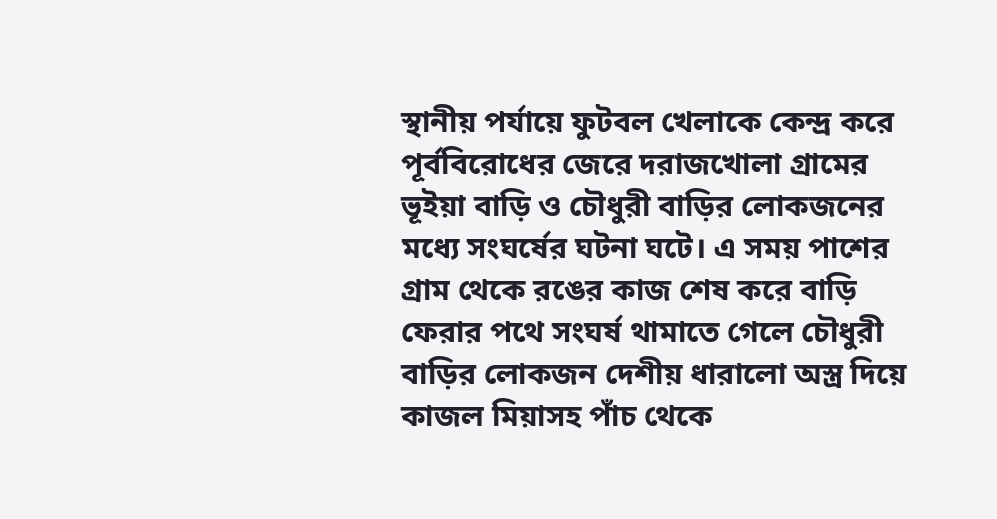স্থানীয় পর্যায়ে ফুটবল খেলাকে কেন্দ্র করে পূর্ববিরোধের জেরে দরাজখোলা গ্রামের ভূইয়া বাড়ি ও চৌধুরী বাড়ির লোকজনের মধ্যে সংঘর্ষের ঘটনা ঘটে। এ সময় পাশের গ্রাম থেকে রঙের কাজ শেষ করে বাড়ি ফেরার পথে সংঘর্ষ থামাতে গেলে চৌধুরী বাড়ির লোকজন দেশীয় ধারালো অস্ত্র দিয়ে কাজল মিয়াসহ পাঁচ থেকে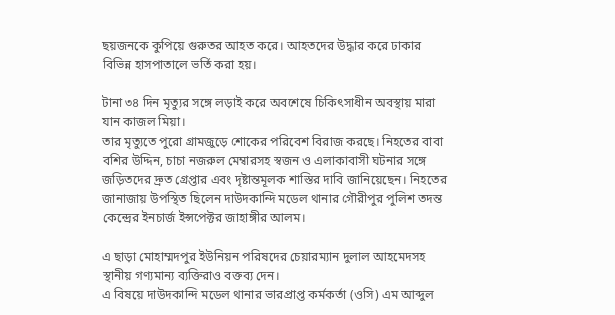ছয়জনকে কুপিয়ে গুরুতর আহত করে। আহতদের উদ্ধার করে ঢাকার বিভিন্ন হাসপাতালে ভর্তি করা হয়।

টানা ৩৪ দিন মৃত্যুর সঙ্গে লড়াই করে অবশেষে চিকিৎসাধীন অবস্থায় মারা যান কাজল মিয়া।
তার মৃত্যুতে পুরো গ্রামজুড়ে শোকের পরিবেশ বিরাজ করছে। নিহতের বাবা বশির উদ্দিন, চাচা নজরুল মেম্বারসহ স্বজন ও এলাকাবাসী ঘটনার সঙ্গে জড়িতদের দ্রুত গ্রেপ্তার এবং দৃষ্টান্তমূলক শাস্তির দাবি জানিয়েছেন। নিহতের জানাজায় উপস্থিত ছিলেন দাউদকান্দি মডেল থানার গৌরীপুর পুলিশ তদন্ত কেন্দ্রের ইনচার্জ ইন্সপেক্টর জাহাঙ্গীর আলম।

এ ছাড়া মোহাম্মদপুর ইউনিয়ন পরিষদের চেয়ারম্যান দুলাল আহমেদসহ স্থানীয় গণ্যমান্য ব্যক্তিরাও বক্তব্য দেন।
এ বিষয়ে দাউদকান্দি মডেল থানার ভারপ্রাপ্ত কর্মকর্তা (ওসি) এম আব্দুল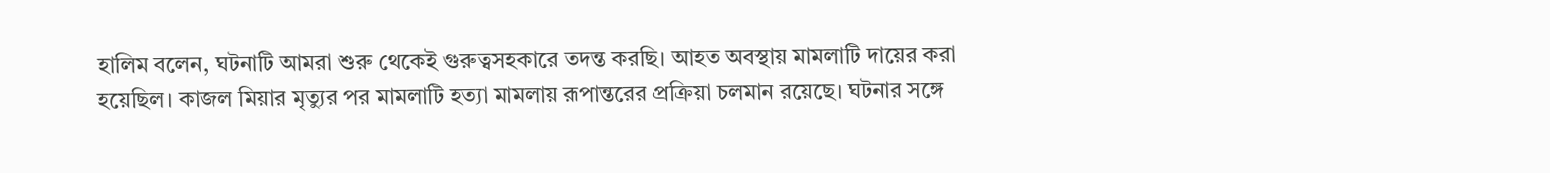হালিম বলেন, ঘটনাটি আমরা শুরু থেকেই গুরুত্বসহকারে তদন্ত করছি। আহত অবস্থায় মামলাটি দায়ের করা হয়েছিল। কাজল মিয়ার মৃত্যুর পর মামলাটি হত্যা মামলায় রূপান্তরের প্রক্রিয়া চলমান রয়েছে। ঘটনার সঙ্গে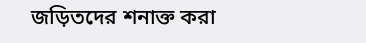জড়িতদের শনাক্ত করা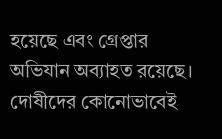হয়েছে এবং গ্রেপ্তার অভিযান অব্যাহত রয়েছে। দোষীদের কোনোভাবেই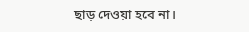ছাড় দেওয়া হবে না।